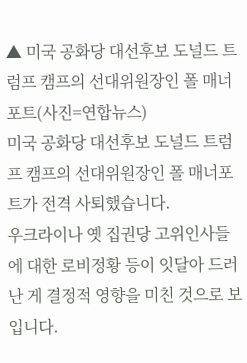▲ 미국 공화당 대선후보 도널드 트럼프 캠프의 선대위원장인 폴 매너포트(사진=연합뉴스)
미국 공화당 대선후보 도널드 트럼프 캠프의 선대위원장인 폴 매너포트가 전격 사퇴했습니다.
우크라이나 옛 집권당 고위인사들에 대한 로비정황 등이 잇달아 드러난 게 결정적 영향을 미친 것으로 보입니다.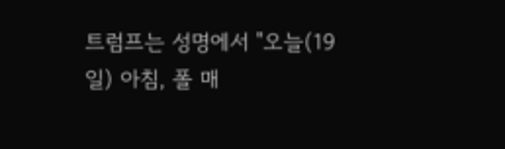트럼프는 성명에서 "오늘(19일) 아침, 폴 매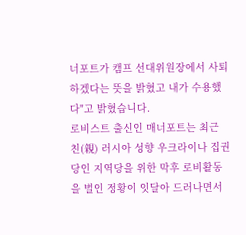너포트가 캠프 선대위원장에서 사퇴하겠다는 뜻을 밝혔고 내가 수용했다"고 밝혔습니다.
로비스트 출신인 매너포트는 최근 친(親) 러시아 성향 우크라이나 집권당인 지역당을 위한 막후 로비활동을 벌인 정황이 잇달아 드러나면서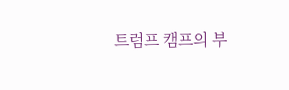트럼프 캠프의 부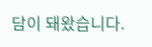담이 돼왔습니다.